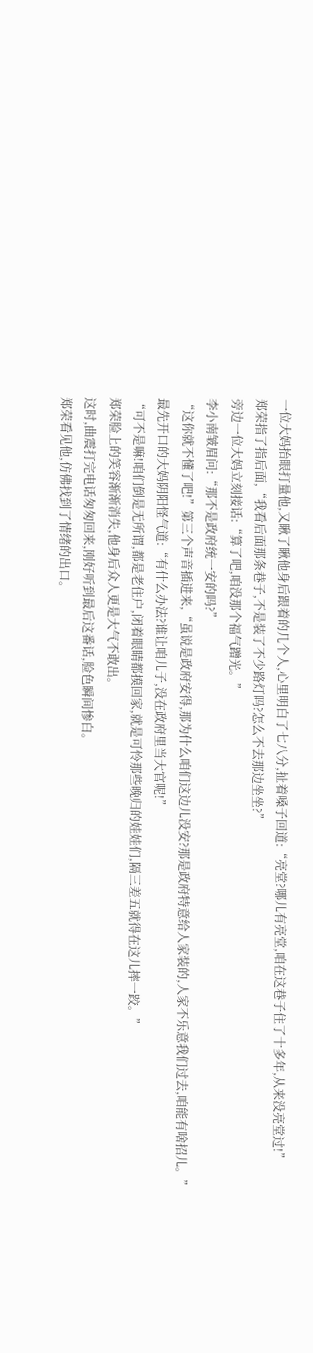一位大妈抬眼打量他,又瞅了瞅他身后跟着的几个人,心里明白了七八分,扯着嗓子回道:“亮堂?哪儿有亮堂,咱在这巷子住了十多年,从来没亮堂过!”
郑荣指了指后面,“我看后面那条巷子,不是装了不少路灯吗?怎么不去那边坐坐?”
旁边一位大妈立刻接话:“算了吧,咱没那个福气蹭光。”
李小南皱眉问:“那不是政府统一安的吗?”
“这你就不懂了吧!”第三个声音插进来,“虽说是政府安得,那为什么咱们这边儿没安?那是政府特意给人家装的,人家不乐意我们过去,咱能有啥招儿。”
最先开口的大妈阴阳怪气道:“有什么办法?谁让咱儿子,没在政府里当大官呢!”
“可不是嘛!咱们倒是无所谓,都是老住户,闭着眼睛都摸回家,就是可怜那些晚归的娃娃们,隔三差五就得在这儿摔一跤。”
郑荣脸上的笑容渐渐消失,他身后众人更是大气不敢出。
这时,曲震打完电话匆匆回来,刚好听到最后这番话,脸色瞬间惨白。
郑荣看见他,仿佛找到了情绪的出口。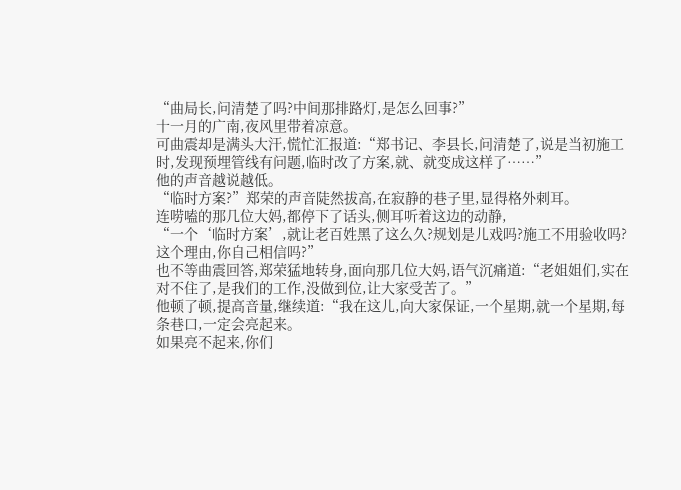“曲局长,问清楚了吗?中间那排路灯,是怎么回事?”
十一月的广南,夜风里带着凉意。
可曲震却是满头大汗,慌忙汇报道:“郑书记、李县长,问清楚了,说是当初施工时,发现预埋管线有问题,临时改了方案,就、就变成这样了……”
他的声音越说越低。
“临时方案?”郑荣的声音陡然拔高,在寂静的巷子里,显得格外刺耳。
连唠嗑的那几位大妈,都停下了话头,侧耳听着这边的动静,
“一个‘临时方案’,就让老百姓黑了这么久?规划是儿戏吗?施工不用验收吗?这个理由,你自己相信吗?”
也不等曲震回答,郑荣猛地转身,面向那几位大妈,语气沉痛道:“老姐姐们,实在对不住了,是我们的工作,没做到位,让大家受苦了。”
他顿了顿,提高音量,继续道:“我在这儿,向大家保证,一个星期,就一个星期,每条巷口,一定会亮起来。
如果亮不起来,你们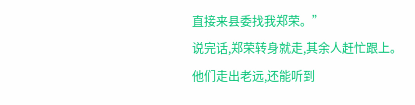直接来县委找我郑荣。”
说完话,郑荣转身就走,其余人赶忙跟上。
他们走出老远,还能听到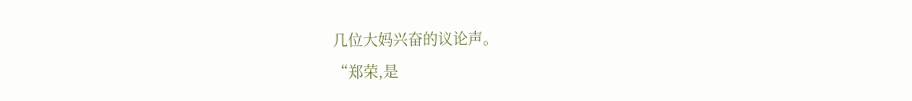几位大妈兴奋的议论声。
“郑荣,是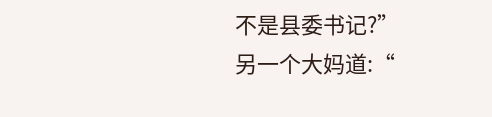不是县委书记?”
另一个大妈道:“